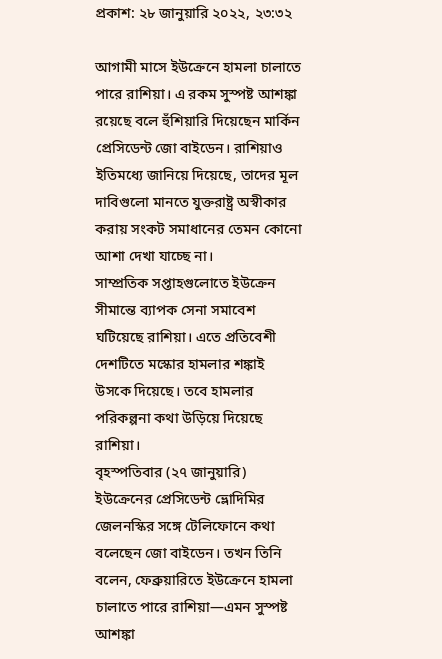প্রকাশ: ২৮ জানুয়ারি ২০২২, ২৩:৩২

আগামী মাসে ইউক্রেনে হামলা চালাতে পারে রাশিয়া। এ রকম সুস্পষ্ট আশঙ্কা রয়েছে বলে হুঁশিয়ারি দিয়েছেন মার্কিন প্রেসিডেন্ট জো বাইডেন। রাশিয়াও ইতিমধ্যে জানিয়ে দিয়েছে, তাদের মূল দাবিগুলো মানতে যুক্তরাষ্ট্র অস্বীকার করায় সংকট সমাধানের তেমন কোনো আশা দেখা যাচ্ছে না।
সাম্প্রতিক সপ্তাহগুলোতে ইউক্রেন সীমান্তে ব্যাপক সেনা সমাবেশ ঘটিয়েছে রাশিয়া। এতে প্রতিবেশী দেশটিতে মস্কোর হামলার শঙ্কাই উসকে দিয়েছে। তবে হামলার পরিকল্পনা কথা উড়িয়ে দিয়েছে রাশিয়া।
বৃহস্পতিবার (২৭ জানুয়ারি) ইউক্রেনের প্রেসিডেন্ট ভ্লোদিমির জেলনস্কির সঙ্গে টেলিফোনে কথা বলেছেন জো বাইডেন। তখন তিনি বলেন, ফেব্রুয়ারিতে ইউক্রেনে হামলা চালাতে পারে রাশিয়া—এমন সুস্পষ্ট আশঙ্কা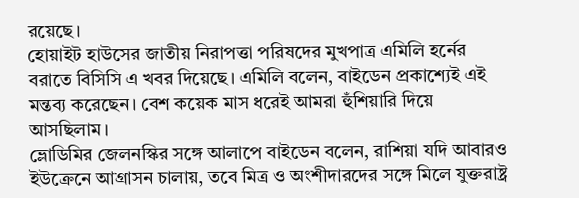রয়েছে।
হোয়াইট হাউসের জাতীয় নিরাপত্তা পরিষদের মুখপাত্র এমিলি হর্নের বরাতে বিসিসি এ খবর দিয়েছে। এমিলি বলেন, বাইডেন প্রকাশ্যেই এই মন্তব্য করেছেন। বেশ কয়েক মাস ধরেই আমরা হুঁশিয়ারি দিয়ে আসছিলাম।
ভ্লোডিমির জেলনস্কির সঙ্গে আলাপে বাইডেন বলেন, রাশিয়া যদি আবারও ইউক্রেনে আগ্রাসন চালায়, তবে মিত্র ও অংশীদারদের সঙ্গে মিলে যুক্তরাষ্ট্র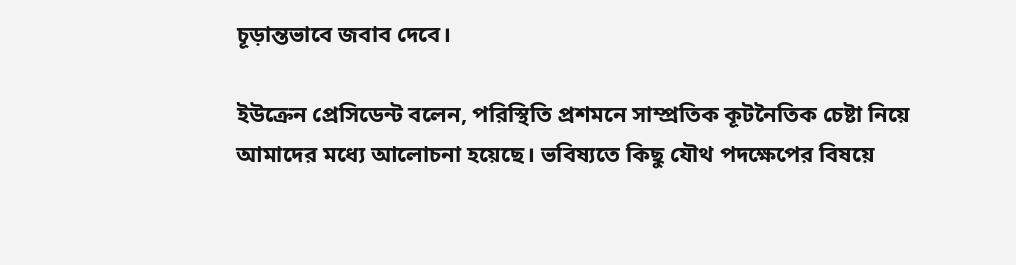চূড়ান্তভাবে জবাব দেবে।

ইউক্রেন প্রেসিডেন্ট বলেন, পরিস্থিতি প্রশমনে সাম্প্রতিক কূটনৈতিক চেষ্টা নিয়ে আমাদের মধ্যে আলোচনা হয়েছে। ভবিষ্যতে কিছু যৌথ পদক্ষেপের বিষয়ে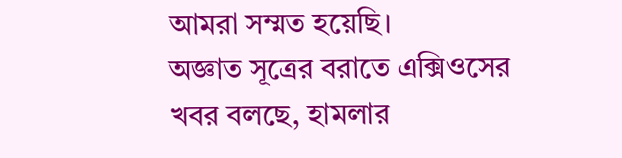আমরা সম্মত হয়েছি।
অজ্ঞাত সূত্রের বরাতে এক্সিওসের খবর বলছে, হামলার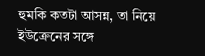হুমকি কতটা আসন্ন, তা নিয়ে ইউক্রেনের সঙ্গে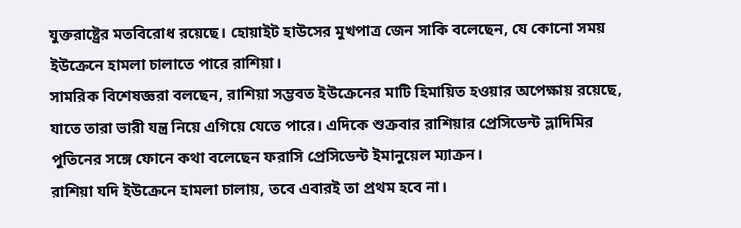যুক্তরাষ্ট্রের মতবিরোধ রয়েছে। হোয়াইট হাউসের মুখপাত্র জেন সাকি বলেছেন, যে কোনো সময় ইউক্রেনে হামলা চালাতে পারে রাশিয়া।
সামরিক বিশেষজ্ঞরা বলছেন, রাশিয়া সম্ভবত ইউক্রেনের মাটি হিমায়িত হওয়ার অপেক্ষায় রয়েছে, যাতে তারা ভারী যন্ত্র নিয়ে এগিয়ে যেতে পারে। এদিকে শুক্রবার রাশিয়ার প্রেসিডেন্ট ভ্লাদিমির পুতিনের সঙ্গে ফোনে কথা বলেছেন ফরাসি প্রেসিডেন্ট ইমানুয়েল ম্যাক্রন।
রাশিয়া যদি ইউক্রেনে হামলা চালায়, তবে এবারই তা প্রথম হবে না।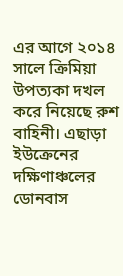এর আগে ২০১৪ সালে ক্রিমিয়া উপত্যকা দখল করে নিয়েছে রুশ বাহিনী। এছাড়া ইউক্রেনের দক্ষিণাঞ্চলের ডোনবাস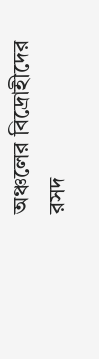অঞ্চলের বিদ্রোহীদের রসদ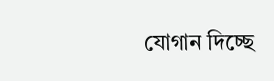যোগান দিচ্ছে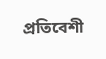প্রতিবেশী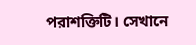পরাশক্তিটি। সেখানে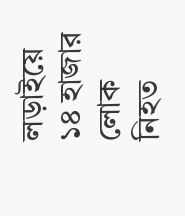লড়াইয়ে ১৪ হাজার লোক নিহত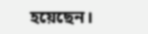হয়েছেন।